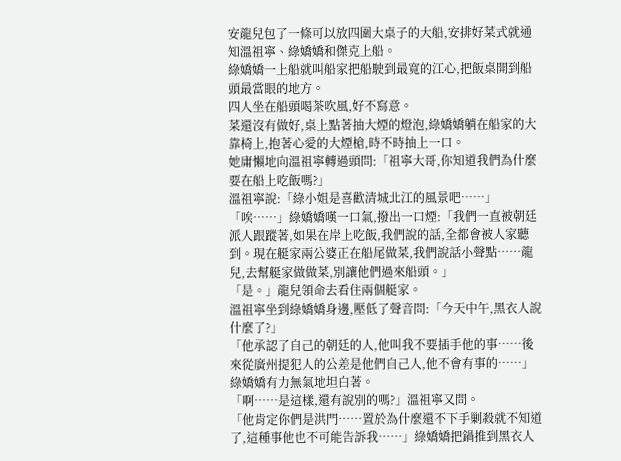安龍兒包了一條可以放四圍大桌子的大船,安排好菜式就通知溫祖寧、綠嬌嬌和傑克上船。
綠嬌嬌一上船就叫船家把船駛到最寬的江心,把飯桌開到船頭最當眼的地方。
四人坐在船頭喝茶吹風,好不寫意。
菜還沒有做好,桌上點著抽大煙的燈泡,綠嬌嬌躺在船家的大靠椅上,抱著心愛的大煙槍,時不時抽上一口。
她庸懶地向溫祖寧轉過頭問:「祖寧大哥,你知道我們為什麼要在船上吃飯嗎?」
溫祖寧說:「綠小姐是喜歡清城北江的風景吧……」
「唉……」綠嬌嬌嘆一口氣,撥出一口煙:「我們一直被朝廷派人跟蹤著,如果在岸上吃飯,我們說的話,全都會被人家聽到。現在艇家兩公婆正在船尾做菜,我們說話小聲點……龍兒,去幫艇家做做菜,別讓他們過來船頭。」
「是。」龍兒領命去看住兩個艇家。
溫祖寧坐到綠嬌嬌身邊,壓低了聲音問:「今天中午,黑衣人說什麼了?」
「他承認了自己的朝廷的人,他叫我不要插手他的事……後來從廣州提犯人的公差是他們自己人,他不會有事的……」綠嬌嬌有力無氣地坦白著。
「啊……是這樣,還有說別的嗎?」溫祖寧又問。
「他肯定你們是洪門……置於為什麼還不下手剿殺就不知道了,這種事他也不可能告訴我……」綠嬌嬌把鍋推到黑衣人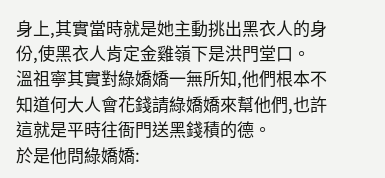身上,其實當時就是她主動挑出黑衣人的身份,使黑衣人肯定金雞嶺下是洪門堂口。
溫祖寧其實對綠嬌嬌一無所知,他們根本不知道何大人會花錢請綠嬌嬌來幫他們,也許這就是平時往衙門送黑錢積的德。
於是他問綠嬌嬌: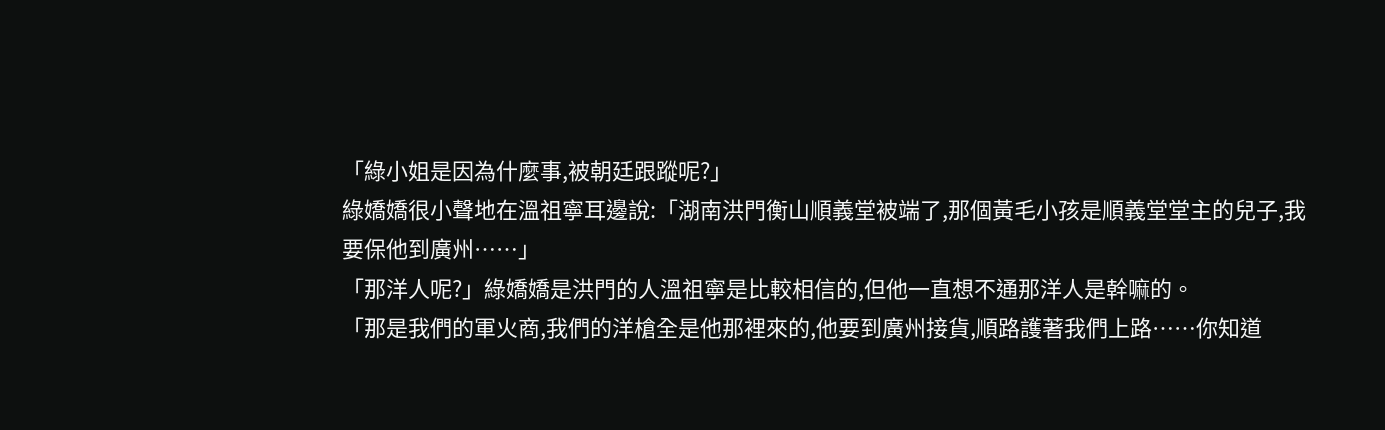「綠小姐是因為什麼事,被朝廷跟蹤呢?」
綠嬌嬌很小聲地在溫祖寧耳邊說:「湖南洪門衡山順義堂被端了,那個黃毛小孩是順義堂堂主的兒子,我要保他到廣州……」
「那洋人呢?」綠嬌嬌是洪門的人溫祖寧是比較相信的,但他一直想不通那洋人是幹嘛的。
「那是我們的軍火商,我們的洋槍全是他那裡來的,他要到廣州接貨,順路護著我們上路……你知道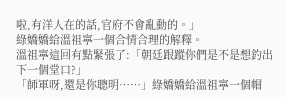啦,有洋人在的話,官府不會亂動的。」
綠嬌嬌給溫祖寧一個合情合理的解釋。
溫祖寧這回有點緊張了:「朝廷跟蹤你們是不是想釣出下一個堂口?」
「師軍呀,還是你聰明……」綠嬌嬌給溫祖寧一個帽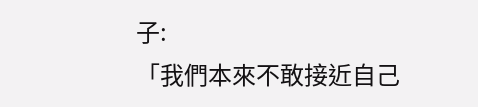子:
「我們本來不敢接近自己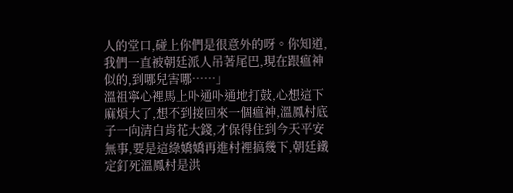人的堂口,碰上你們是很意外的呀。你知道,我們一直被朝廷派人吊著尾巴,現在跟瘟神似的,到哪兒害哪……」
溫祖寧心裡馬上卟通卟通地打鼓,心想這下麻煩大了,想不到接回來一個瘟神,溫鳳村底子一向清白肯花大錢,才保得住到今天平安無事,要是這綠嬌嬌再進村裡搞幾下,朝廷鐵定釘死溫鳳村是洪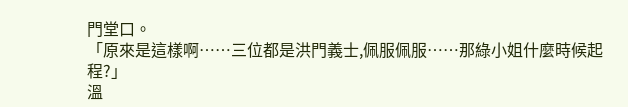門堂口。
「原來是這樣啊……三位都是洪門義士,佩服佩服……那綠小姐什麼時候起程?」
溫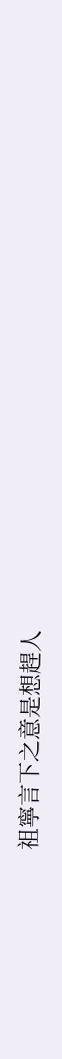祖寧言下之意是想趕人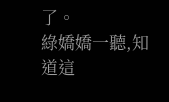了。
綠嬌嬌一聽,知道這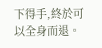下得手,終於可以全身而退。